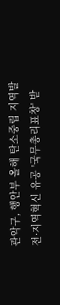관악구, 행안부 올해 탄소중립 지역발전·지역혁신 유공 '국무총리표창' 받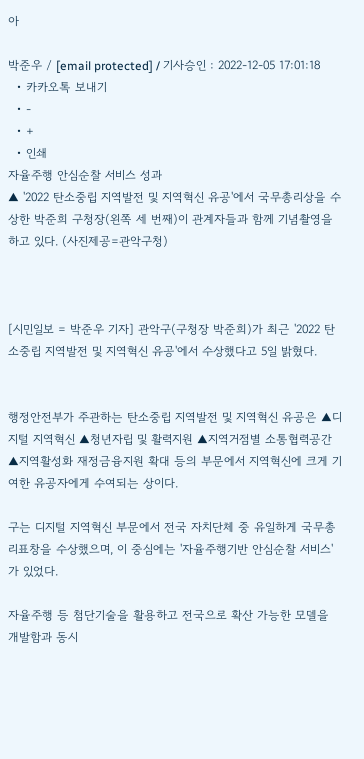아

박준우 / [email protected] / 기사승인 : 2022-12-05 17:01:18
  • 카카오톡 보내기
  • -
  • +
  • 인쇄
자율주행 안심순찰 서비스 성과
▲ '2022 탄소중립 지역발전 및 지역혁신 유공'에서 국무총리상을 수상한 박준희 구청장(왼쪽 세 번째)이 관계자들과 함께 기념촬영을 하고 있다. (사진제공=관악구청)



[시민일보 = 박준우 기자] 관악구(구청장 박준희)가 최근 '2022 탄소중립 지역발전 및 지역혁신 유공'에서 수상했다고 5일 밝혔다.


행정안전부가 주관하는 탄소중립 지역발전 및 지역혁신 유공은 ▲디지털 지역혁신 ▲청년자립 및 활력지원 ▲지역거점별 소통협력공간 ▲지역활성화 재정금융지원 확대 등의 부문에서 지역혁신에 크게 기여한 유공자에게 수여되는 상이다.

구는 디지털 지역혁신 부문에서 전국 자치단체 중 유일하게 국무총리표창을 수상했으며, 이 중심에는 '자율주행기반 안심순찰 서비스'가 있었다.

자율주행 등 첨단기술을 활용하고 전국으로 확산 가능한 모델을 개발함과 동시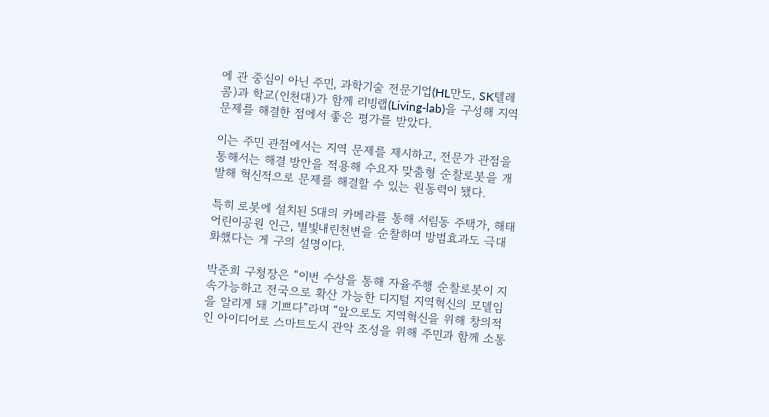에 관 중심이 아닌 주민, 과학기술 전문기업(HL만도, SK텔레콤)과 학교(인천대)가 함께 리빙랩(Living-lab)을 구성해 지역 문제를 해결한 점에서 좋은 평가를 받았다.

이는 주민 관점에서는 지역 문제를 제시하고, 전문가 관점을 통해서는 해결 방안을 적용해 수요자 맞춤형 순찰로봇을 개발해 혁신적으로 문제를 해결할 수 있는 원동력이 됐다.

특히 로봇에 설치된 5대의 카메라를 통해 서림동 주택가, 해태어린이공원 인근, 별빛내린천변을 순찰하며 방범효과도 극대화했다는 게 구의 설명이다.

박준희 구청장은 “이번 수상을 통해 자율주행 순찰로봇이 지속가능하고 전국으로 확산 가능한 디지털 지역혁신의 모델임을 알리게 돼 기쁘다”라며 “앞으로도 지역혁신을 위해 창의적인 아이디어로 스마트도시 관악 조성을 위해 주민과 함께 소통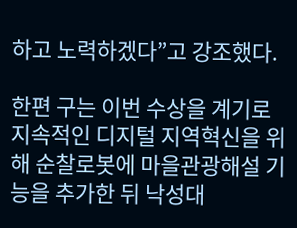하고 노력하겠다”고 강조했다.

한편 구는 이번 수상을 계기로 지속적인 디지털 지역혁신을 위해 순찰로봇에 마을관광해설 기능을 추가한 뒤 낙성대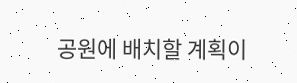공원에 배치할 계획이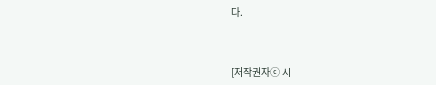다.



[저작권자ⓒ 시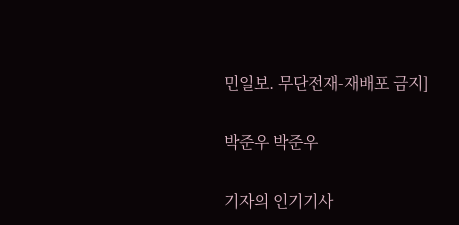민일보. 무단전재-재배포 금지]

박준우 박준우

기자의 인기기사